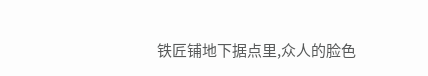铁匠铺地下据点里,众人的脸色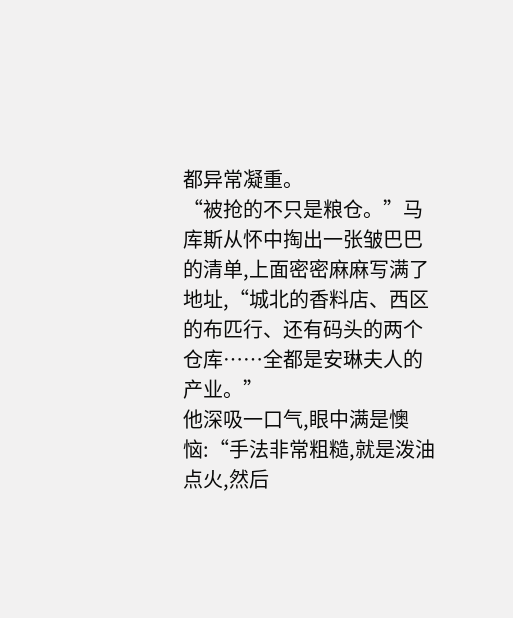都异常凝重。
“被抢的不只是粮仓。”马库斯从怀中掏出一张皱巴巴的清单,上面密密麻麻写满了地址,“城北的香料店、西区的布匹行、还有码头的两个仓库……全都是安琳夫人的产业。”
他深吸一口气,眼中满是懊恼:“手法非常粗糙,就是泼油点火,然后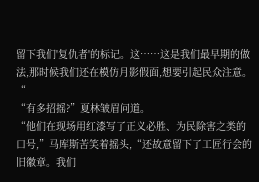留下我们'复仇者'的标记。这……这是我们最早期的做法,那时候我们还在模仿月影假面,想要引起民众注意。“
“有多招摇?”夏林皱眉问道。
“他们在现场用红漆写了正义必胜、为民除害之类的口号,”马库斯苦笑着摇头,“还故意留下了工匠行会的旧徽章。我们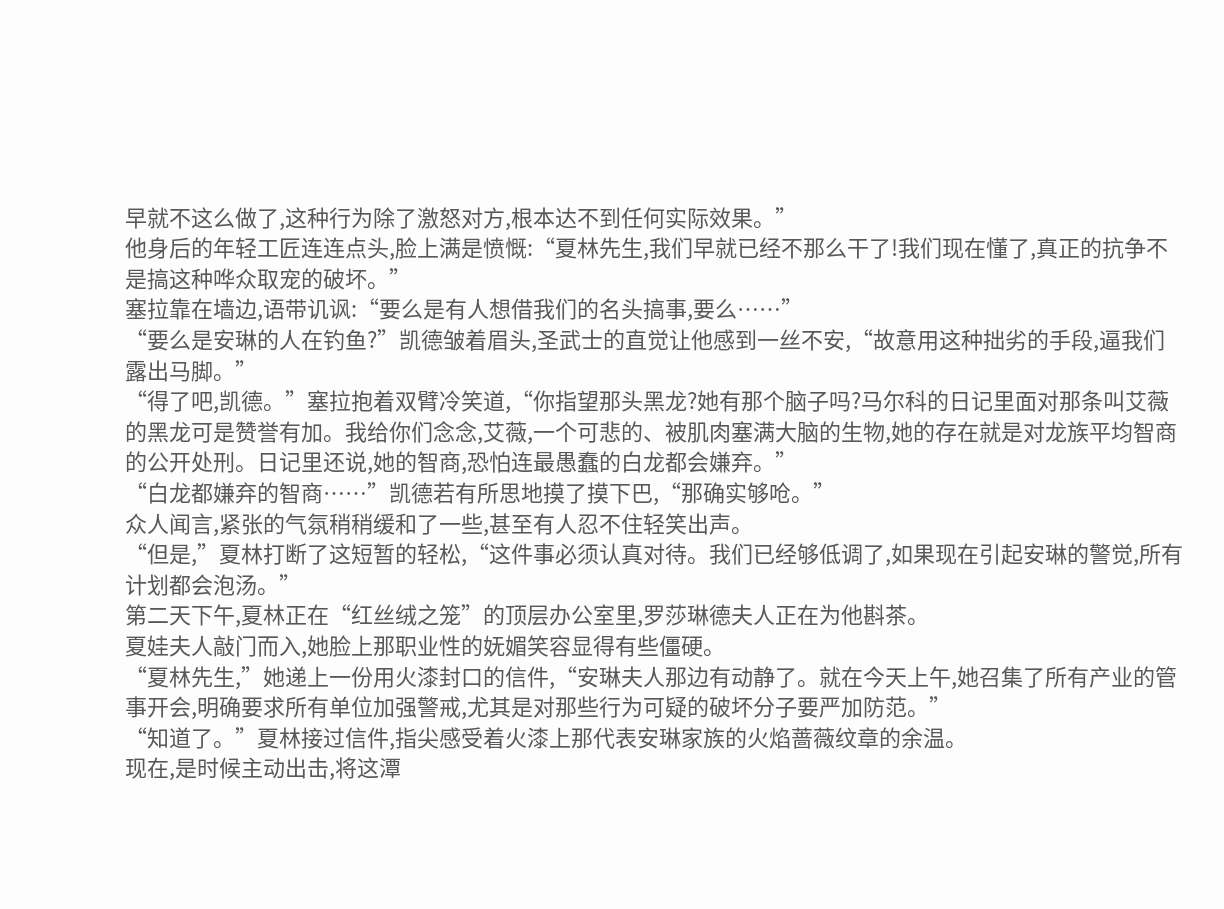早就不这么做了,这种行为除了激怒对方,根本达不到任何实际效果。”
他身后的年轻工匠连连点头,脸上满是愤慨:“夏林先生,我们早就已经不那么干了!我们现在懂了,真正的抗争不是搞这种哗众取宠的破坏。”
塞拉靠在墙边,语带讥讽:“要么是有人想借我们的名头搞事,要么……”
“要么是安琳的人在钓鱼?”凯德皱着眉头,圣武士的直觉让他感到一丝不安,“故意用这种拙劣的手段,逼我们露出马脚。”
“得了吧,凯德。”塞拉抱着双臂冷笑道,“你指望那头黑龙?她有那个脑子吗?马尔科的日记里面对那条叫艾薇的黑龙可是赞誉有加。我给你们念念,艾薇,一个可悲的、被肌肉塞满大脑的生物,她的存在就是对龙族平均智商的公开处刑。日记里还说,她的智商,恐怕连最愚蠢的白龙都会嫌弃。”
“白龙都嫌弃的智商……”凯德若有所思地摸了摸下巴,“那确实够呛。”
众人闻言,紧张的气氛稍稍缓和了一些,甚至有人忍不住轻笑出声。
“但是,”夏林打断了这短暂的轻松,“这件事必须认真对待。我们已经够低调了,如果现在引起安琳的警觉,所有计划都会泡汤。”
第二天下午,夏林正在“红丝绒之笼”的顶层办公室里,罗莎琳德夫人正在为他斟茶。
夏娃夫人敲门而入,她脸上那职业性的妩媚笑容显得有些僵硬。
“夏林先生,”她递上一份用火漆封口的信件,“安琳夫人那边有动静了。就在今天上午,她召集了所有产业的管事开会,明确要求所有单位加强警戒,尤其是对那些行为可疑的破坏分子要严加防范。”
“知道了。”夏林接过信件,指尖感受着火漆上那代表安琳家族的火焰蔷薇纹章的余温。
现在,是时候主动出击,将这潭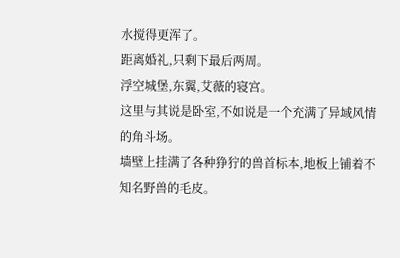水搅得更浑了。
距离婚礼,只剩下最后两周。
浮空城堡,东翼,艾薇的寝宫。
这里与其说是卧室,不如说是一个充满了异域风情的角斗场。
墙壁上挂满了各种狰狞的兽首标本,地板上铺着不知名野兽的毛皮。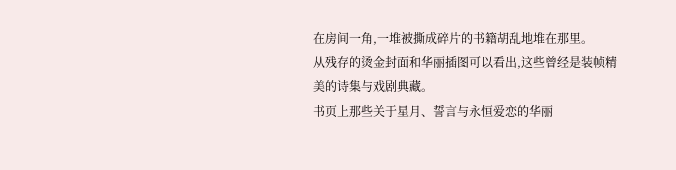在房间一角,一堆被撕成碎片的书籍胡乱地堆在那里。
从残存的烫金封面和华丽插图可以看出,这些曾经是装帧精美的诗集与戏剧典藏。
书页上那些关于星月、誓言与永恒爱恋的华丽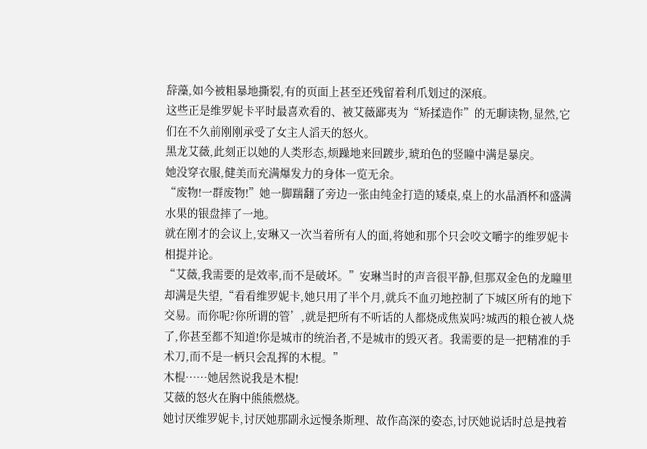辞藻,如今被粗暴地撕裂,有的页面上甚至还残留着利爪划过的深痕。
这些正是维罗妮卡平时最喜欢看的、被艾薇鄙夷为“矫揉造作”的无聊读物,显然,它们在不久前刚刚承受了女主人滔天的怒火。
黑龙艾薇,此刻正以她的人类形态,烦躁地来回踱步,琥珀色的竖瞳中满是暴戾。
她没穿衣服,健美而充满爆发力的身体一览无余。
“废物!一群废物!”她一脚踹翻了旁边一张由纯金打造的矮桌,桌上的水晶酒杯和盛满水果的银盘摔了一地。
就在刚才的会议上,安琳又一次当着所有人的面,将她和那个只会咬文嚼字的维罗妮卡相提并论。
“艾薇,我需要的是效率,而不是破坏。”安琳当时的声音很平静,但那双金色的龙瞳里却满是失望,“看看维罗妮卡,她只用了半个月,就兵不血刃地控制了下城区所有的地下交易。而你呢?你所谓的管’,就是把所有不听话的人都烧成焦炭吗?城西的粮仓被人烧了,你甚至都不知道!你是城市的统治者,不是城市的毁灭者。我需要的是一把精准的手术刀,而不是一柄只会乱挥的木棍。”
木棍……她居然说我是木棍!
艾薇的怒火在胸中熊熊燃烧。
她讨厌维罗妮卡,讨厌她那副永远慢条斯理、故作高深的姿态,讨厌她说话时总是拽着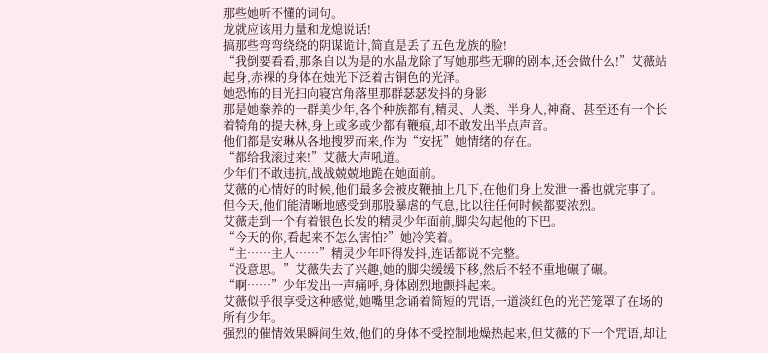那些她听不懂的词句。
龙就应该用力量和龙熄说话!
搞那些弯弯绕绕的阴谋诡计,简直是丢了五色龙族的脸!
“我倒要看看,那条自以为是的水晶龙除了写她那些无聊的剧本,还会做什么!”艾薇站起身,赤裸的身体在烛光下泛着古铜色的光泽。
她恐怖的目光扫向寝宫角落里那群瑟瑟发抖的身影
那是她豢养的一群美少年,各个种族都有,精灵、人类、半身人,神裔、甚至还有一个长着犄角的提夫林,身上或多或少都有鞭痕,却不敢发出半点声音。
他们都是安琳从各地搜罗而来,作为“安抚”她情绪的存在。
“都给我滚过来!”艾薇大声吼道。
少年们不敢违抗,战战兢兢地跪在她面前。
艾薇的心情好的时候,他们最多会被皮鞭抽上几下,在他们身上发泄一番也就完事了。
但今天,他们能清晰地感受到那股暴虐的气息,比以往任何时候都要浓烈。
艾薇走到一个有着银色长发的精灵少年面前,脚尖勾起他的下巴。
“今天的你,看起来不怎么害怕?”她冷笑着。
“主……主人……”精灵少年吓得发抖,连话都说不完整。
“没意思。”艾薇失去了兴趣,她的脚尖缓缓下移,然后不轻不重地碾了碾。
“啊……”少年发出一声痛呼,身体剧烈地颤抖起来。
艾薇似乎很享受这种感觉,她嘴里念诵着简短的咒语,一道淡红色的光芒笼罩了在场的所有少年。
强烈的催情效果瞬间生效,他们的身体不受控制地燥热起来,但艾薇的下一个咒语,却让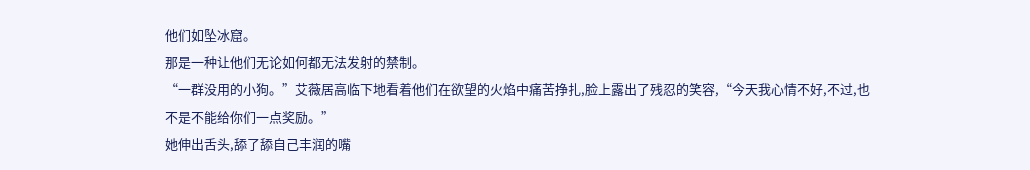他们如坠冰窟。
那是一种让他们无论如何都无法发射的禁制。
“一群没用的小狗。”艾薇居高临下地看着他们在欲望的火焰中痛苦挣扎,脸上露出了残忍的笑容,“今天我心情不好,不过,也不是不能给你们一点奖励。”
她伸出舌头,舔了舔自己丰润的嘴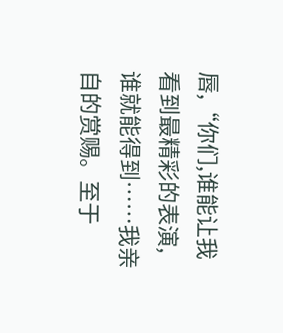唇,“你们,谁能让我看到最精彩的表演,谁就能得到……我亲自的赏赐。至于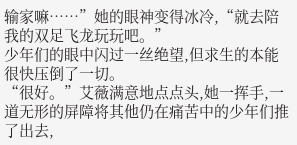输家嘛……”她的眼神变得冰冷,“就去陪我的双足飞龙玩玩吧。”
少年们的眼中闪过一丝绝望,但求生的本能很快压倒了一切。
“很好。”艾薇满意地点点头,她一挥手,一道无形的屏障将其他仍在痛苦中的少年们推了出去,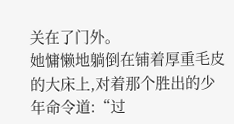关在了门外。
她慵懒地躺倒在铺着厚重毛皮的大床上,对着那个胜出的少年命令道:“过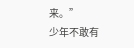来。”
少年不敢有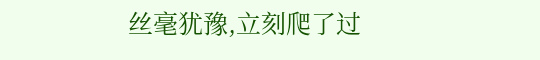丝毫犹豫,立刻爬了过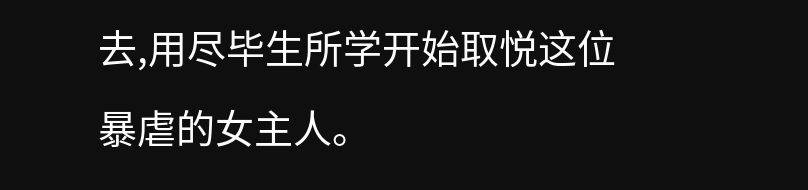去,用尽毕生所学开始取悦这位暴虐的女主人。